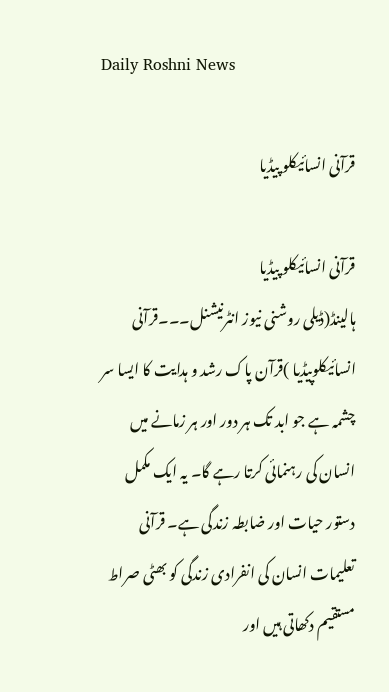Daily Roshni News

قرآنی انسائیکلو پیڈیا

قرآنی انسائیکلو پیڈیا
ہالینڈ(ڈیلی روشنی نیوز انٹرنیشنل۔۔۔قرآنی انسائیکلوپیڈیا )قرآن پاک رشد و ہدایت کا ایسا سر چشمہ ہے جو ابد تک ہر دور اور ہر زمانے میں انسان کی رہنمائی کرتا رہے گا۔ یہ ایک مکمل دستور حیات اور ضابطہ زندگی ہے۔ قرآنی تعلیمات انسان کی انفرادی زندگی کو بھٹی صراط مستقیم دکھاتی ہیں اور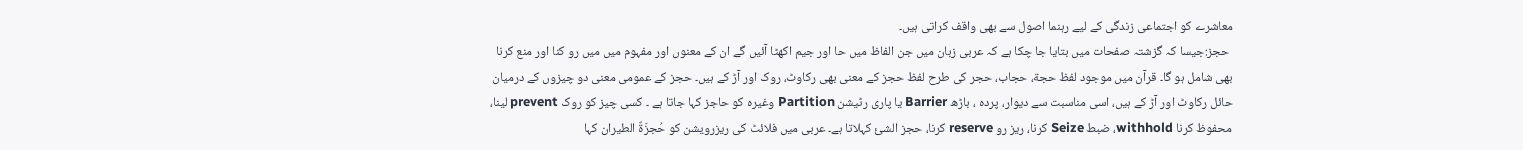معاشرے کو اجتماعی زندگی کے لیے رہنما اصول سے بھی واقف کراتی ہیں۔
 حجز:جیسا کہ گزشتہ صفحات میں بتایا جا چکا ہے کہ عربی زبان میں جن الفاظ میں حا اور جیم اکھٹا آئیں گے ان کے معنوں اور مفہوم میں میں رو کنا اور منع کرنا بھی شامل ہو گا۔ قرآن میں موجود لفظ حجة، حجاب، حجر کی طرح لفظ حجز کے معنی بھی رکاوٹ، روک اور آڑ کے ہیں۔ حجز کے عمومی معنی دو چیزوں کے درمیان حائل رکاوٹ اور آڑ کے ہیں، اسی مناسبت سے دیوار، پردہ ، باڑھ Barrier یا پاری رٹیشن Partition وغیرہ کو حاجز کہا جاتا ہے ۔ کسی چیز کو روک prevent لینا، محفوظ کرنا withhold، ضبط Seize کرنا، ریز رو reserve کرنا، حجز الشئ کہلاتا ہے۔ عربی میں فلائٹ کی ریزرویشن کو حُجزَةٌ الطیران کہا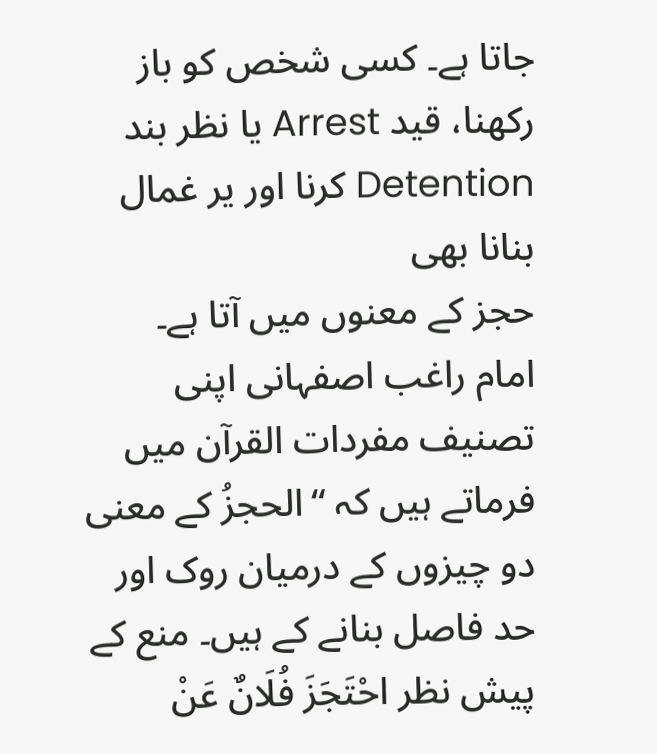جاتا ہے۔ کسی شخص کو باز رکھنا، قید Arrest یا نظر بند Detention کرنا اور یر غمال بنانا بھی
حجز کے معنوں میں آتا ہے۔
امام راغب اصفہانی اپنی تصنیف مفردات القرآن میں فرماتے ہیں کہ “الحجزُ کے معنی دو چیزوں کے درمیان روک اور حد فاصل بنانے کے ہیں۔ منع کے پیش نظر احْتَجَزَ فُلَانٌ عَنْ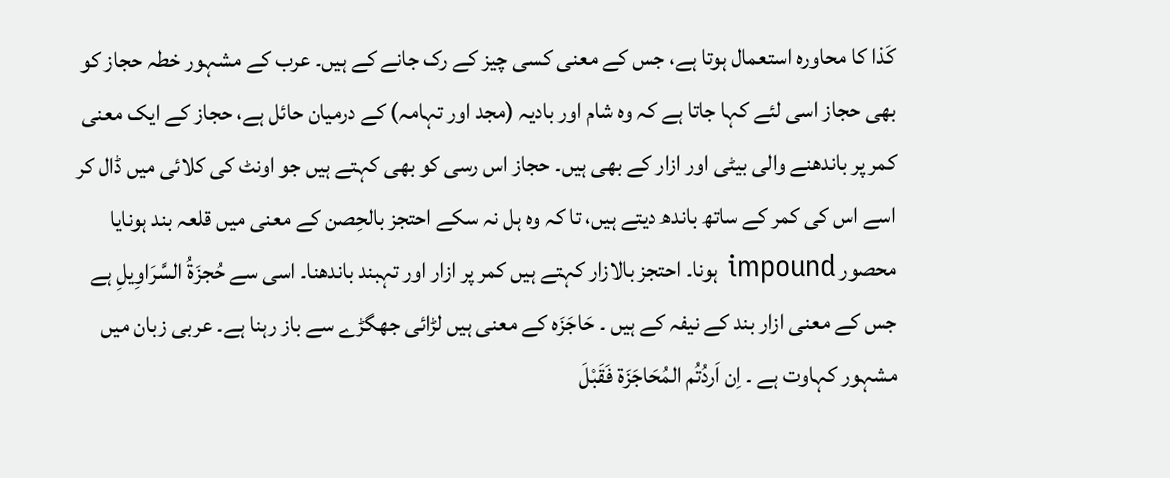كَذا کا محاورہ استعمال ہوتا ہے، جس کے معنی کسی چیز کے رک جانے کے ہیں۔ عرب کے مشہور خطہ حجاز کو بھی حجاز اسی لئے کہا جاتا ہے کہ وہ شام اور بادیہ (مجد اور تہامہ) کے درمیان حائل ہے، حجاز کے ایک معنی کمر پر باندھنے والی بیٹی اور ازار کے بھی ہیں۔ حجاز اس رسی کو بھی کہتے ہیں جو اونٹ کی کلائی میں ڈال کر اسے اس کی کمر کے ساتھ باندھ دیتے ہیں، تا کہ وہ ہل نہ سکے احتجز بالحِصن کے معنی میں قلعہ بند ہونایا محصور impound ہونا۔ احتجز بالازار کہتے ہیں کمر پر ازار اور تہبند باندھنا۔ اسی سے حُجزَةُ السَّرَاوِیلِ ہے جس کے معنی ازار بند کے نیفہ کے ہیں ۔ حَاجَزَہ کے معنی ہیں لڑائی جھگڑے سے باز رہنا ہے۔ عربی زبان میں مشہور کہاوت ہے ۔ اِن اَردُتُم المُحَاجَزَة فَقَبْلَ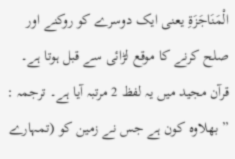الْمَنَاجَزَةِ یعنی ایک دوسرے کو روکنے اور صلح کرنے کا موقع لڑائی سے قبل ہوتا ہے۔ قرآن مجید میں یہ لفظ 2 مرتبہ آیا ہے۔ ترجمہ : ” بھلاوہ کون ہے جس نے زمین کو (تمہارے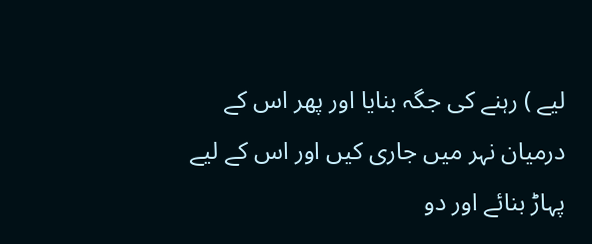لیے ) رہنے کی جگہ بنایا اور پھر اس کے درمیان نہر میں جاری کیں اور اس کے لیے پہاڑ بنائے اور دو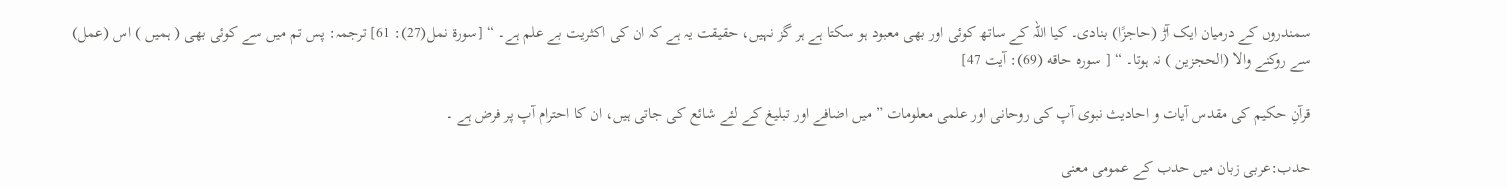سمندروں کے درمیان ایک آڑ (حاجزًا) بنادی۔ کیا اللہ کے ساتھ کوئی اور بھی معبود ہو سکتا ہے ہر گز نہیں، حقیقت یہ ہے کہ ان کی اکثریت بے علم ہے۔ “ [سورۃ نمل(27): 61] ترجمہ: پس تم میں سے کوئی بھی ( ہمیں ) اس (عمل) سے روکنے والا (الحجزين ) نہ ہوتا۔ “ [ سوره حاقه (69): آیت 47]

قرآنِ حکیم کی مقدس آیات و احادیث نبوی آپ کی روحانی اور علمی معلومات ” میں اضافے اور تبلیغ کے لئے شائع کی جاتی ہیں، ان کا احترام آپ پر فرض ہے ۔

حدب:عربی زبان میں حدب کے عمومی معنی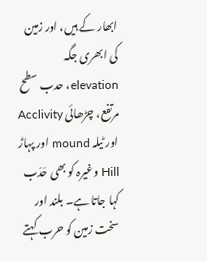ابھار کے ہیں، اور زمین کی ابھری جگہ elevation، حدب سطح مرتفع، چڑھائی Acclivity اور ٹیلہ mound اور پہاڑ Hill وغیرہ کو بھی حَدَب کہا جاتا ہے۔ بلند اور سخت زمین کو حرب کہتے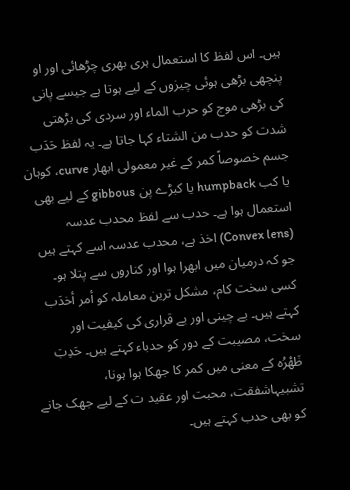ہیں۔ اس لفظ کا استعمال ہری بھری چڑھائی اور او پنچھی بڑھی ہوئی چیزوں کے لیے ہوتا ہے جیسے پانی کی بڑھی موج کو حرب الماء اور سردی کی بڑھتی شدت کو حدب من الشتاء کہا جاتا ہے۔ یہ لفظ حَدَب جسم خصوصاً کمر کے غیر معمولی ابھار curve، کوہان یا کب humpback یا کبڑے پن gibbous کے لیے بھی استعمال ہوا ہے۔ حدب سے لفظ محدب عدسہ (Convex lens) اخذ ہے، محدب عدسہ اسے کہتے ہیں جو کہ درمیان میں ابھرا ہوا اور کناروں سے پتلا ہو۔ کسی سخت کام، مشکل ترین معاملہ کو أمر أخدَب کہتے ہیں۔ بے چینی اور بے قراری کی کیفیت اور سخت، مصیبت کے دور کو حدباء کہتے ہیں۔ حَدِبَ ظَهْرُہ کے معنی میں کمر کا جھکا ہوا ہونا، تشبیہاشفقت، محبت اور عقید ت کے لیے جھک جانے کو بھی حدب کہتے ہیں۔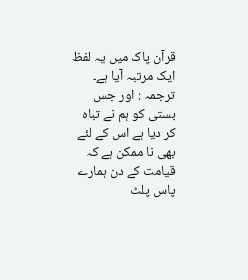قرآن پاک میں یہ لفظ ایک مرتبہ آیا ہے۔ ترجمہ : اور جس بستی کو ہم نے تباہ کر دیا ہے اس کے لئے بھی نا ممکن ہے کہ قیامت کے دن ہمارے پاس پلٹ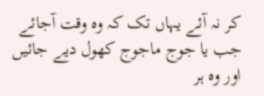کر نہ آئے یہاں تک کہ وہ وقت آجائے جب یا جوج ماجوج کھول دیے جائیں اور وہ ہر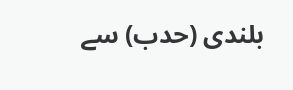بلندی (حدب) سے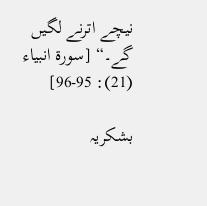نیچے اترنے لگیں گے۔“ [سورۃ انبیاء (21): 95-96]

بشکریہ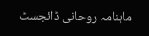ماہنامہ روحانی ڈائجسٹ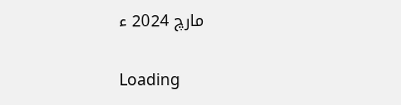مارچ 2024 ء

Loading